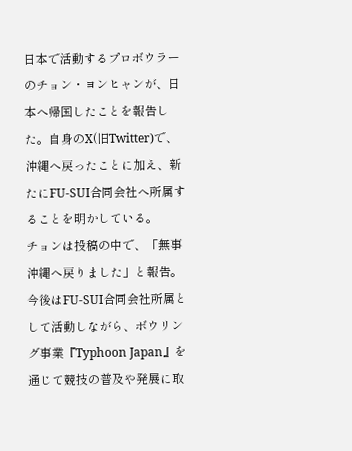日本で活動するプロボウラーのチョン・ヨンヒャンが、日本へ帰国したことを報告した。自身のX(旧Twitter)で、沖縄へ戻ったことに加え、新たにFU-SUI合同会社へ所属することを明かしている。
チョンは投稿の中で、「無事沖縄へ戻りました」と報告。今後はFU-SUI合同会社所属として活動しながら、ボウリング事業『Typhoon Japan』を通じて競技の普及や発展に取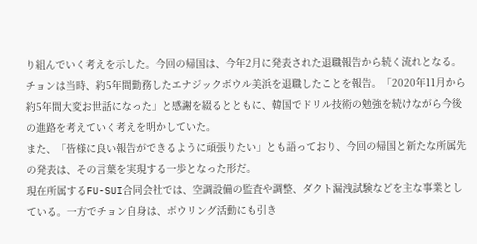り組んでいく考えを示した。今回の帰国は、今年2月に発表された退職報告から続く流れとなる。
チョンは当時、約5年間勤務したエナジックボウル美浜を退職したことを報告。「2020年11月から約5年間大変お世話になった」と感謝を綴るとともに、韓国でドリル技術の勉強を続けながら今後の進路を考えていく考えを明かしていた。
また、「皆様に良い報告ができるように頑張りたい」とも語っており、今回の帰国と新たな所属先の発表は、その言葉を実現する一歩となった形だ。
現在所属するFU-SUI合同会社では、空調設備の監査や調整、ダクト漏洩試験などを主な事業としている。一方でチョン自身は、ボウリング活動にも引き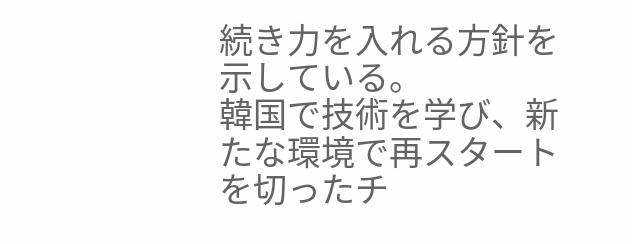続き力を入れる方針を示している。
韓国で技術を学び、新たな環境で再スタートを切ったチ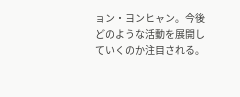ョン・ヨンヒャン。今後どのような活動を展開していくのか注目される。